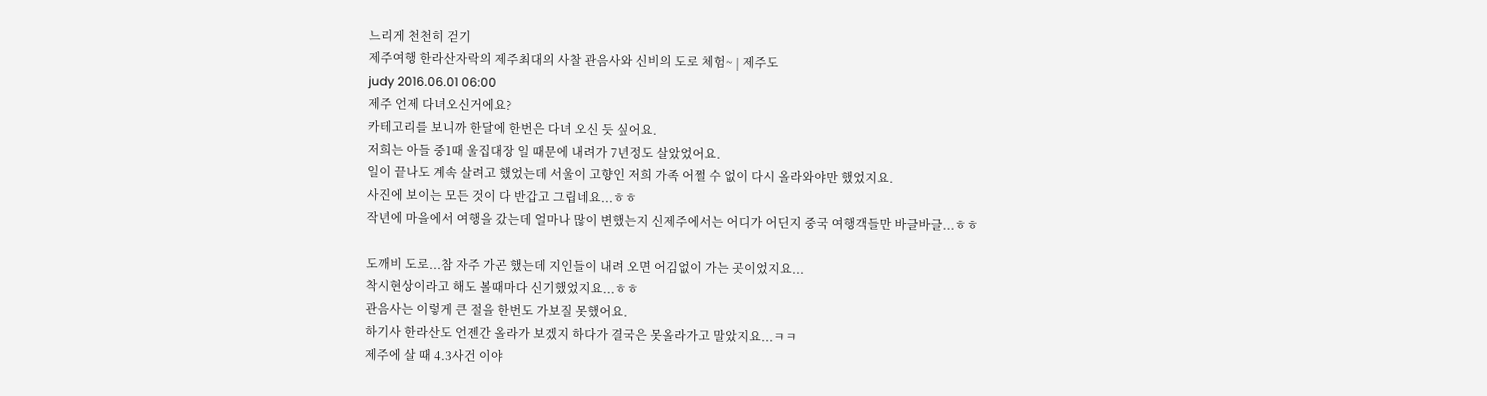느리게 천천히 걷기
제주여행 한라산자락의 제주최대의 사찰 관음사와 신비의 도로 체험~ | 제주도
judy 2016.06.01 06:00
제주 언제 다녀오신거에요?
카테고리를 보니까 한달에 한번은 다녀 오신 듯 싶어요.
저희는 아들 중1때 울집대장 일 때문에 내려가 7년정도 살았었어요.
일이 끝나도 계속 살려고 했었는데 서울이 고향인 저희 가족 어쩔 수 없이 다시 올라와야만 했었지요.
사진에 보이는 모든 것이 다 반갑고 그립네요...ㅎㅎ
작년에 마을에서 여행을 갔는데 얼마나 많이 변했는지 신제주에서는 어디가 어딘지 중국 여행객들만 바글바글...ㅎㅎ

도깨비 도로...참 자주 가곤 했는데 지인들이 내려 오면 어김없이 가는 곳이었지요...
착시현상이라고 해도 볼때마다 신기했었지요...ㅎㅎ
관음사는 이렇게 큰 절을 한번도 가보질 못했어요.
하기사 한라산도 언젠간 올라가 보겠지 하다가 결국은 못올라가고 말았지요...ㅋㅋ
제주에 살 때 4.3사건 이야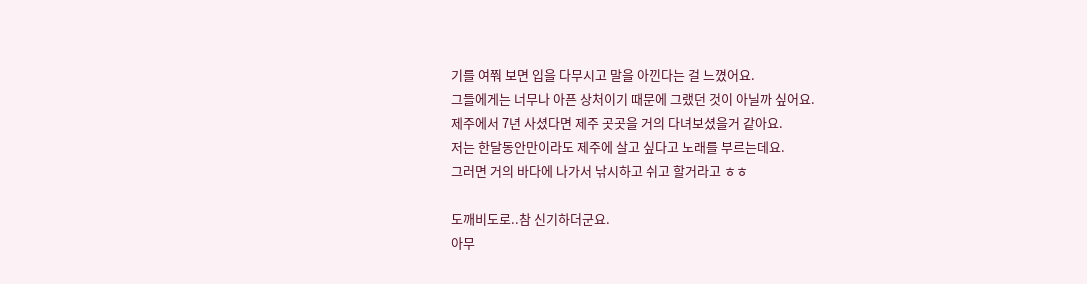기를 여쭤 보면 입을 다무시고 말을 아낀다는 걸 느꼈어요.
그들에게는 너무나 아픈 상처이기 때문에 그랬던 것이 아닐까 싶어요.
제주에서 7년 사셨다면 제주 곳곳을 거의 다녀보셨을거 같아요.
저는 한달동안만이라도 제주에 살고 싶다고 노래를 부르는데요.
그러면 거의 바다에 나가서 낚시하고 쉬고 할거라고 ㅎㅎ

도깨비도로..참 신기하더군요.
아무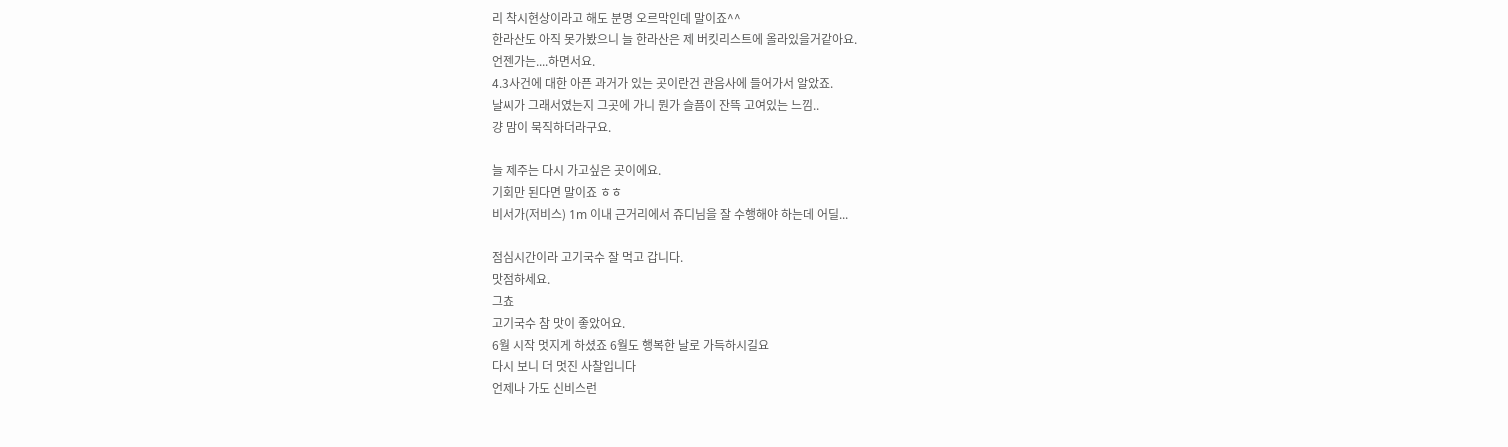리 착시현상이라고 해도 분명 오르막인데 말이죠^^
한라산도 아직 못가봤으니 늘 한라산은 제 버킷리스트에 올라있을거같아요.
언젠가는....하면서요.
4.3사건에 대한 아픈 과거가 있는 곳이란건 관음사에 들어가서 알았죠.
날씨가 그래서였는지 그곳에 가니 뭔가 슬픔이 잔뜩 고여있는 느낌..
걍 맘이 묵직하더라구요.

늘 제주는 다시 가고싶은 곳이에요.
기회만 된다면 말이죠 ㅎㅎ
비서가(저비스) 1m 이내 근거리에서 쥬디님을 잘 수행해야 하는데 어딜...

점심시간이라 고기국수 잘 먹고 갑니다.
맛점하세요.
그쵸
고기국수 참 맛이 좋았어요.
6월 시작 멋지게 하셨죠 6월도 행복한 날로 가득하시길요
다시 보니 더 멋진 사찰입니다
언제나 가도 신비스런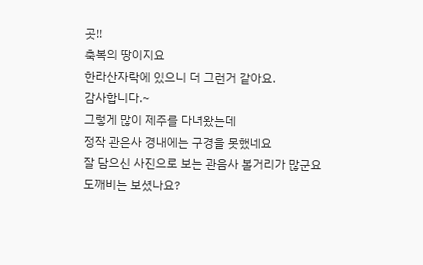곳!!
축복의 땅이지요
한라산자락에 있으니 더 그런거 같아요.
감사합니다.~
그렇게 많이 제주를 다녀왔는데
정작 관은사 경내에는 구경을 못했네요
잘 담으신 사진으로 보는 관음사 볼거리가 많군요
도깨비는 보셨나요?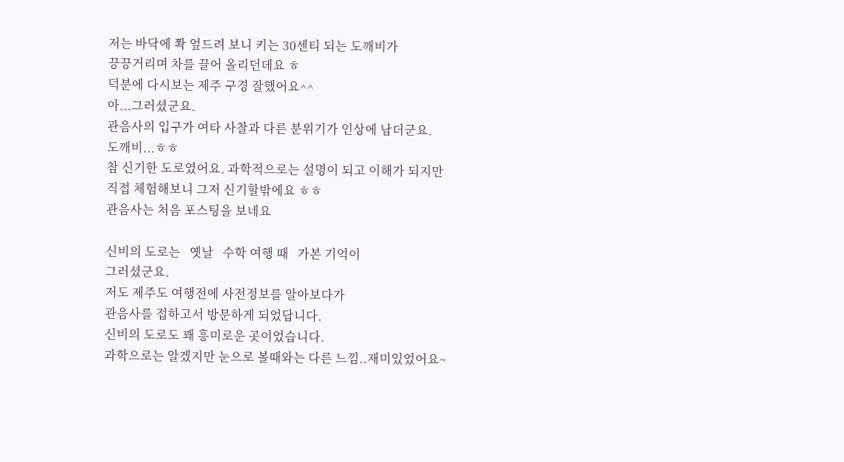저는 바닥에 쫙 엎드려 보니 키는 30센티 되는 도깨비가
끙끙거리며 차를 끌어 올리던데요 ㅎ
덕분에 다시보는 제주 구경 잘했어요^^
아...그러셨군요.
관음사의 입구가 여타 사찰과 다른 분위기가 인상에 남더군요.
도깨비...ㅎㅎ
참 신기한 도로였어요. 과학적으로는 설명이 되고 이해가 되지만
직접 체험해보니 그저 신기할밖에요 ㅎㅎ
관음사는 처음 포스팅을 보네요

신비의 도로는   옛날   수학 여행 때   가본 기억이
그러셨군요.
저도 제주도 여행전에 사전정보를 알아보다가
관음사를 접하고서 방문하게 되었답니다.
신비의 도로도 꽤 흥미로운 곳이었습니다.
과학으로는 알겠지만 눈으로 볼때와는 다른 느낌..재미있었어요~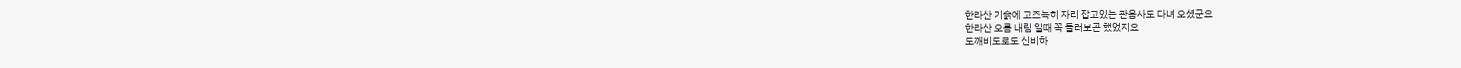한라산 기슭에 고즈늑히 자리 잡고있는 관음사도 다녀 오셨군요
한라산 오름 내림 일때 꼭 들러보곤 했었지요
도깨비도로도 신비하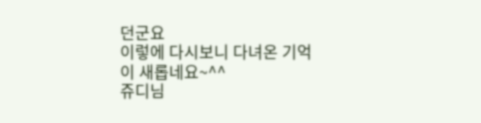던군요
이렇에 다시보니 다녀온 기억이 새롭네요~^^
쥬디님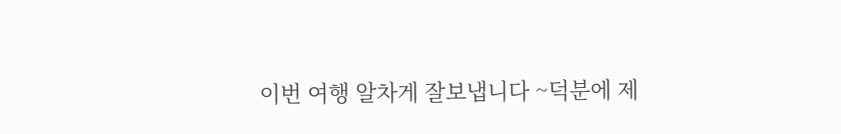이번 여행 알차게 잘보냅니다 ~덕분에 제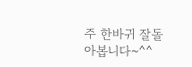주 한바귀 잘돌아봅니다~^^